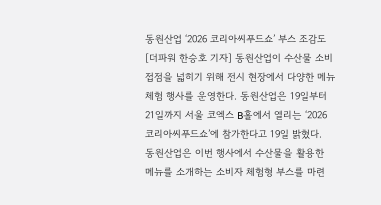동원산업 ‘2026 코리아씨푸드쇼’ 부스 조감도[더파워 한승호 기자] 동원산업이 수산물 소비 접점을 넓히기 위해 전시 현장에서 다양한 메뉴 체험 행사를 운영한다. 동원산업은 19일부터 21일까지 서울 코엑스 B홀에서 열리는 ‘2026 코리아씨푸드쇼’에 참가한다고 19일 밝혔다.
동원산업은 이번 행사에서 수산물을 활용한 메뉴를 소개하는 소비자 체험형 부스를 마련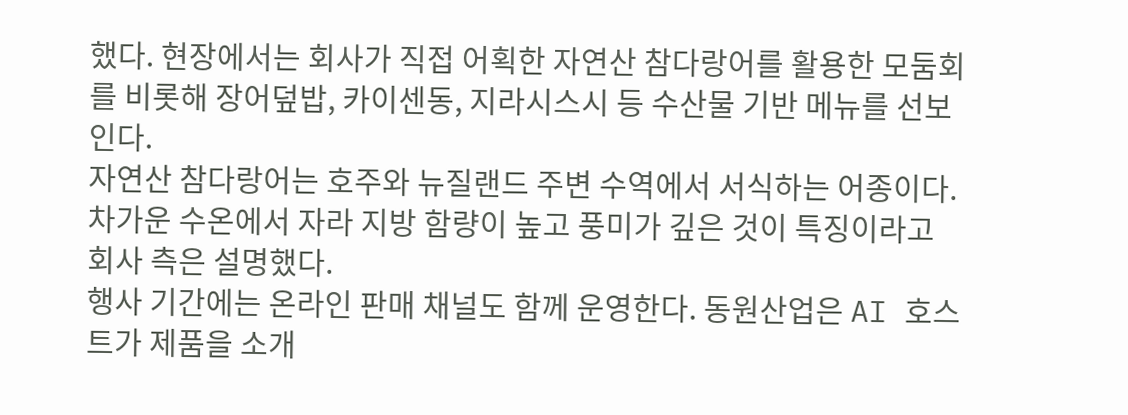했다. 현장에서는 회사가 직접 어획한 자연산 참다랑어를 활용한 모둠회를 비롯해 장어덮밥, 카이센동, 지라시스시 등 수산물 기반 메뉴를 선보인다.
자연산 참다랑어는 호주와 뉴질랜드 주변 수역에서 서식하는 어종이다. 차가운 수온에서 자라 지방 함량이 높고 풍미가 깊은 것이 특징이라고 회사 측은 설명했다.
행사 기간에는 온라인 판매 채널도 함께 운영한다. 동원산업은 AI 호스트가 제품을 소개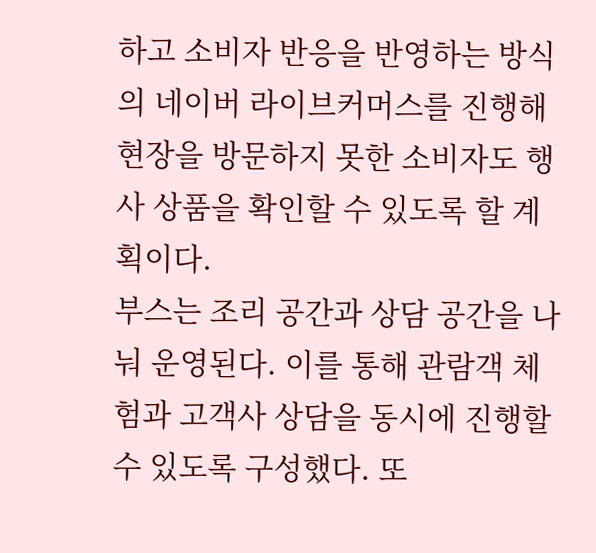하고 소비자 반응을 반영하는 방식의 네이버 라이브커머스를 진행해 현장을 방문하지 못한 소비자도 행사 상품을 확인할 수 있도록 할 계획이다.
부스는 조리 공간과 상담 공간을 나눠 운영된다. 이를 통해 관람객 체험과 고객사 상담을 동시에 진행할 수 있도록 구성했다. 또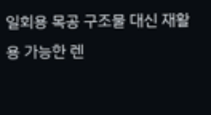일회용 목공 구조물 대신 재활용 가능한 렌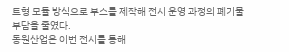트형 모듈 방식으로 부스를 제작해 전시 운영 과정의 폐기물 부담을 줄였다.
동원산업은 이번 전시를 통해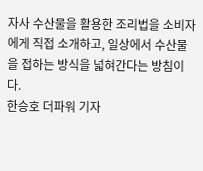자사 수산물을 활용한 조리법을 소비자에게 직접 소개하고, 일상에서 수산물을 접하는 방식을 넓혀간다는 방침이다.
한승호 더파워 기자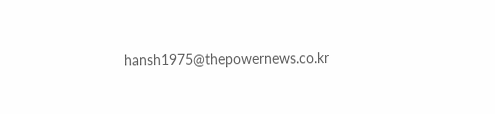hansh1975@thepowernews.co.kr